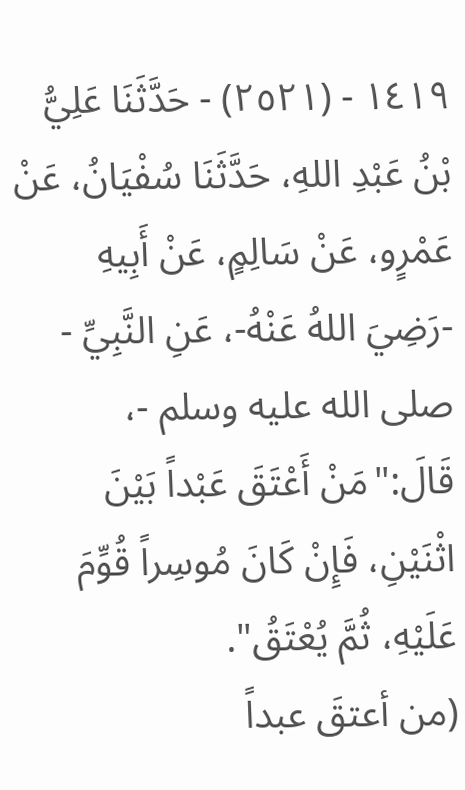١٤١٩ - (٢٥٢١) - حَدَّثَنَا عَلِيُّ بْنُ عَبْدِ اللهِ، حَدَّثَنَا سُفْيَانُ، عَنْ عَمْرٍو، عَنْ سَالِمٍ، عَنْ أَبِيهِ -رَضِيَ اللهُ عَنْهُ-، عَنِ النَّبِيِّ - صلى الله عليه وسلم -، قَالَ:"مَنْ أَعْتَقَ عَبْداً بَيْنَ اثْنَيْنِ، فَإِنْ كَانَ مُوسِراً قُوِّمَ عَلَيْهِ، ثُمَّ يُعْتَقُ".
(من أعتقَ عبداً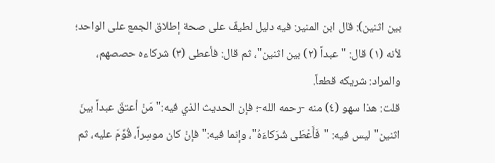بين اثنين): قال ابن المنير: فيه دليل لطيفٌ على صحة إطلاق الجمع على الواحد؛ لأنه (١) قال: "عبداً (٢) بين اثنين"، ثم قال: فأعطى (٣) شركاءه حصصهم، والمراد: شريكه قطعاً.
قلت: هذا سهو (٤) منه -رحمه الله-؛ فإن الحديث الذي فيه:"مَنْ أعتقَ عبداً بينَ اثنين" ليس فيه: "فَأَعْطَى شُرَكاءَهُ"، وإنما فيه:"فإنْ كان موسِراً، قُوِّمَ عليه، ثم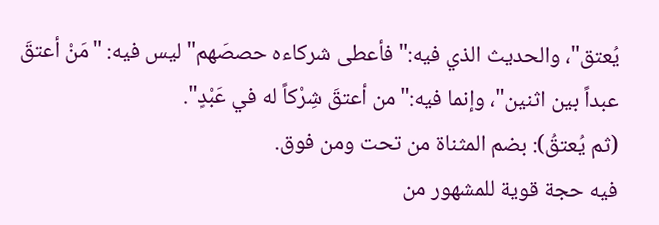يُعتق"، والحديث الذي فيه:"فأعطى شركاءه حصصَهم" ليس فيه: "مَنْ أعتقَ عبداً بين اثنين"، وإنما فيه:"من أعتقَ شِرْكاً له في عَبْدٍ".
(ثم يُعتقُ): بضم المثناة من تحت ومن فوق.
فيه حجة قوية للمشهور من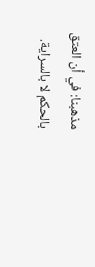مذهبنا: في أن العتق بالحكم لا بالسراية.